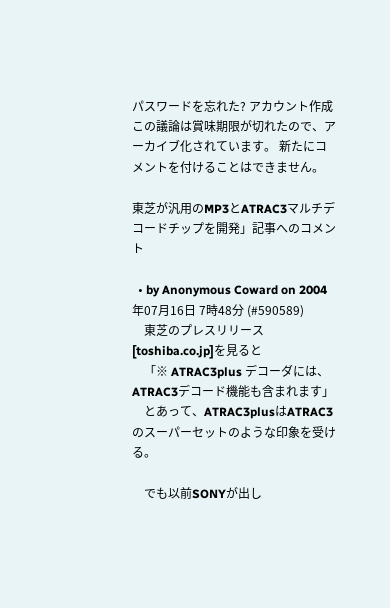パスワードを忘れた? アカウント作成
この議論は賞味期限が切れたので、アーカイブ化されています。 新たにコメントを付けることはできません。

東芝が汎用のMP3とATRAC3マルチデコードチップを開発」記事へのコメント

  • by Anonymous Coward on 2004年07月16日 7時48分 (#590589)
    東芝のプレスリリース [toshiba.co.jp]を見ると
    「※ ATRAC3plus デコーダには、ATRAC3デコード機能も含まれます」
    とあって、ATRAC3plusはATRAC3のスーパーセットのような印象を受ける。

    でも以前SONYが出し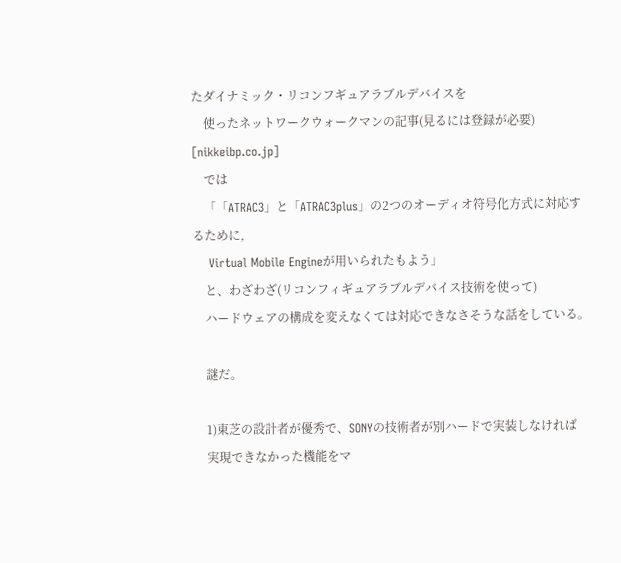たダイナミック・リコンフギュアラブルデバイスを
    使ったネットワークウォークマンの記事(見るには登録が必要) [nikkeibp.co.jp]
    では
    「「ATRAC3」と「ATRAC3plus」の2つのオーディオ符号化方式に対応するために,
    Virtual Mobile Engineが用いられたもよう」
    と、わざわざ(リコンフィギュアラブルデバイス技術を使って)
    ハードウェアの構成を変えなくては対応できなさそうな話をしている。

    謎だ。

    1)東芝の設計者が優秀で、SONYの技術者が別ハードで実装しなければ
    実現できなかった機能をマ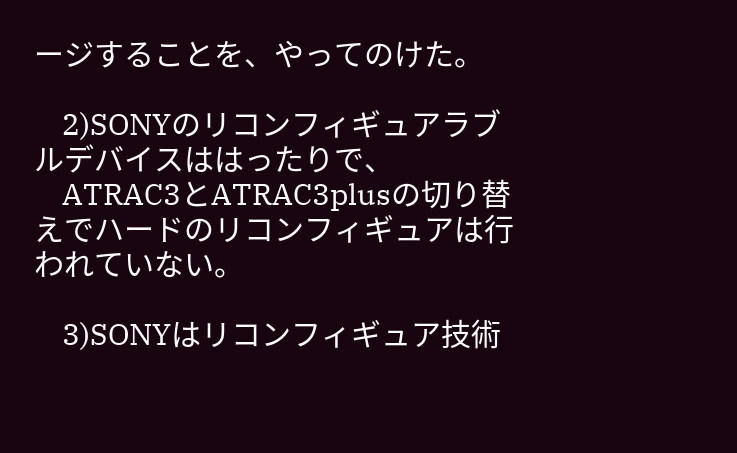ージすることを、やってのけた。

    2)SONYのリコンフィギュアラブルデバイスははったりで、
    ATRAC3とATRAC3plusの切り替えでハードのリコンフィギュアは行われていない。

    3)SONYはリコンフィギュア技術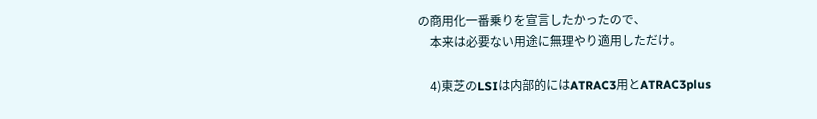の商用化一番乗りを宣言したかったので、
    本来は必要ない用途に無理やり適用しただけ。

    4)東芝のLSIは内部的にはATRAC3用とATRAC3plus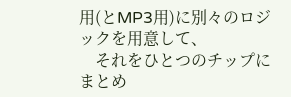用(とMP3用)に別々のロジックを用意して、
    それをひとつのチップにまとめ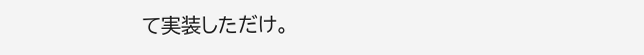て実装しただけ。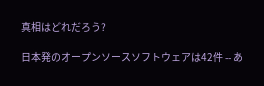真相はどれだろう?

日本発のオープンソースソフトウェアは42件 -- あ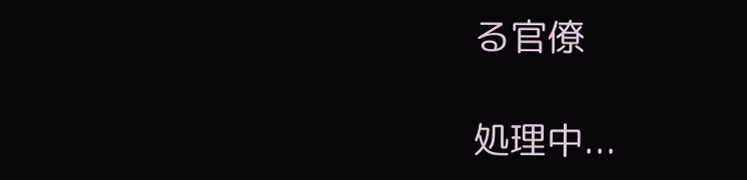る官僚

処理中...